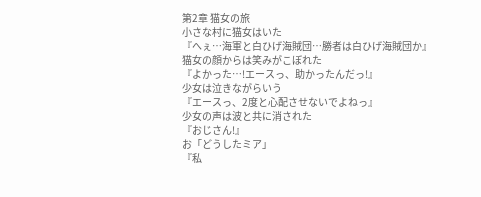第2章 猫女の旅
小さな村に猫女はいた
『へぇ…海軍と白ひげ海賊団…勝者は白ひげ海賊団か』
猫女の顔からは笑みがこぼれた
『よかった…!エースっ、助かったんだっ!』
少女は泣きながらいう
『エースっ、2度と心配させないでよねっ』
少女の声は波と共に消された
『おじさん!』
お「どうしたミア」
『私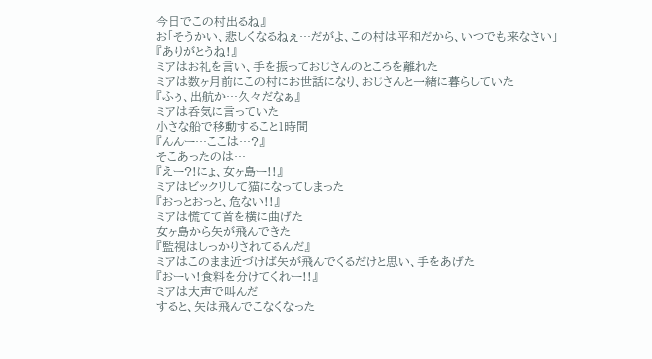今日でこの村出るね』
お「そうかい、悲しくなるねぇ…だがよ、この村は平和だから、いつでも来なさい」
『ありがとうね!』
ミアはお礼を言い、手を振っておじさんのところを離れた
ミアは数ヶ月前にこの村にお世話になり、おじさんと一緒に暮らしていた
『ふぅ、出航か…久々だなぁ』
ミアは呑気に言っていた
小さな船で移動すること1時間
『んんー…ここは…?』
そこあったのは…
『えー?!にょ、女ヶ島ー!!』
ミアはビックリして猫になってしまった
『おっとおっと、危ない!!』
ミアは慌てて首を横に曲げた
女ヶ島から矢が飛んできた
『監視はしっかりされてるんだ』
ミアはこのまま近づけば矢が飛んでくるだけと思い、手をあげた
『おーい!食料を分けてくれー!!』
ミアは大声で叫んだ
すると、矢は飛んでこなくなった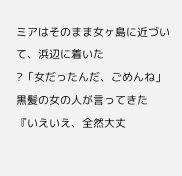ミアはそのまま女ヶ島に近づいて、浜辺に着いた
?「女だったんだ、ごめんね」
黒髪の女の人が言ってきた
『いえいえ、全然大丈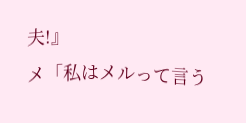夫!』
メ「私はメルって言う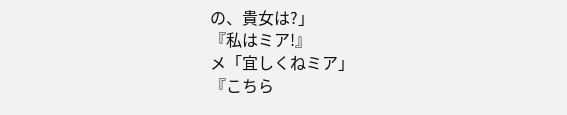の、貴女は?」
『私はミア!』
メ「宜しくねミア」
『こちら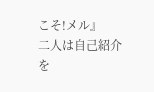こそ!メル』
二人は自己紹介を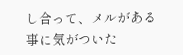し合って、メルがある事に気がついた